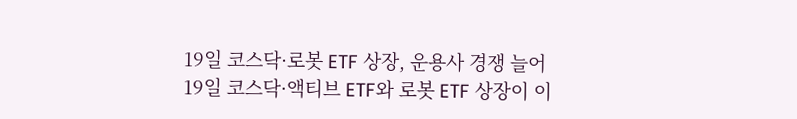19일 코스닥·로봇 ETF 상장, 운용사 경쟁 늘어
19일 코스닥·액티브 ETF와 로봇 ETF 상장이 이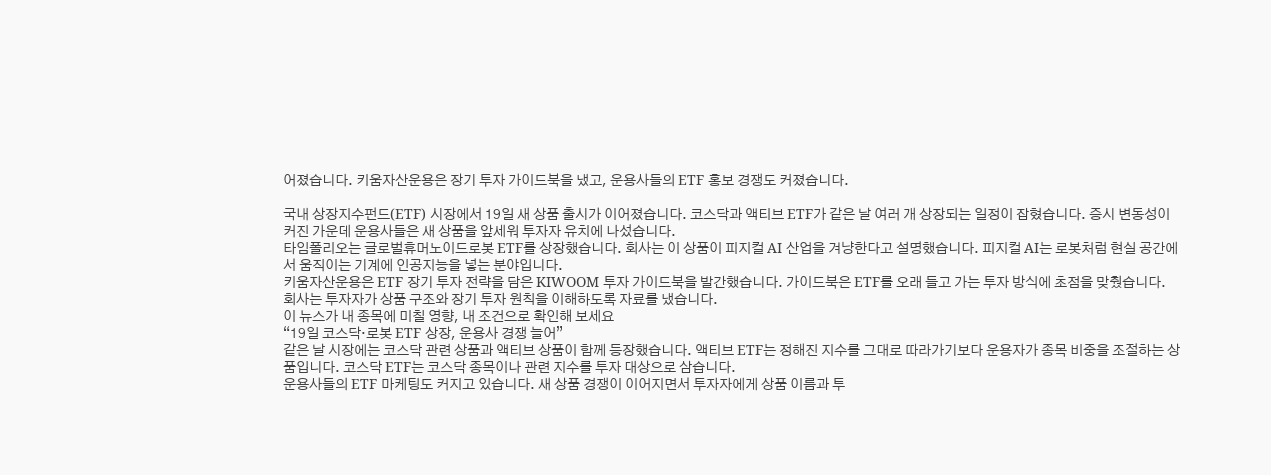어졌습니다. 키움자산운용은 장기 투자 가이드북을 냈고, 운용사들의 ETF 홍보 경쟁도 커졌습니다.

국내 상장지수펀드(ETF) 시장에서 19일 새 상품 출시가 이어졌습니다. 코스닥과 액티브 ETF가 같은 날 여러 개 상장되는 일정이 잡혔습니다. 증시 변동성이 커진 가운데 운용사들은 새 상품을 앞세워 투자자 유치에 나섰습니다.
타임폴리오는 글로벌휴머노이드로봇 ETF를 상장했습니다. 회사는 이 상품이 피지컬 AI 산업을 겨냥한다고 설명했습니다. 피지컬 AI는 로봇처럼 현실 공간에서 움직이는 기계에 인공지능을 넣는 분야입니다.
키움자산운용은 ETF 장기 투자 전략을 담은 KIWOOM 투자 가이드북을 발간했습니다. 가이드북은 ETF를 오래 들고 가는 투자 방식에 초점을 맞췄습니다. 회사는 투자자가 상품 구조와 장기 투자 원칙을 이해하도록 자료를 냈습니다.
이 뉴스가 내 종목에 미칠 영향, 내 조건으로 확인해 보세요
“19일 코스닥·로봇 ETF 상장, 운용사 경쟁 늘어”
같은 날 시장에는 코스닥 관련 상품과 액티브 상품이 함께 등장했습니다. 액티브 ETF는 정해진 지수를 그대로 따라가기보다 운용자가 종목 비중을 조절하는 상품입니다. 코스닥 ETF는 코스닥 종목이나 관련 지수를 투자 대상으로 삼습니다.
운용사들의 ETF 마케팅도 커지고 있습니다. 새 상품 경쟁이 이어지면서 투자자에게 상품 이름과 투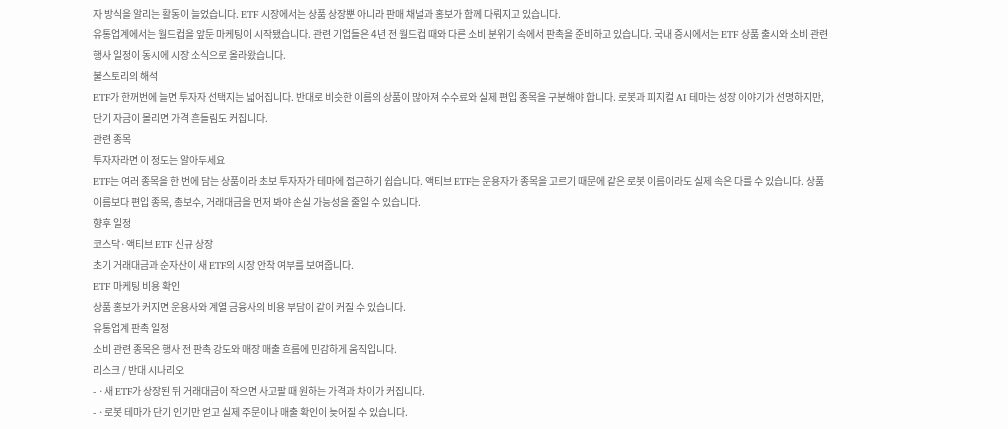자 방식을 알리는 활동이 늘었습니다. ETF 시장에서는 상품 상장뿐 아니라 판매 채널과 홍보가 함께 다뤄지고 있습니다.
유통업계에서는 월드컵을 앞둔 마케팅이 시작됐습니다. 관련 기업들은 4년 전 월드컵 때와 다른 소비 분위기 속에서 판촉을 준비하고 있습니다. 국내 증시에서는 ETF 상품 출시와 소비 관련 행사 일정이 동시에 시장 소식으로 올라왔습니다.
불스토리의 해석
ETF가 한꺼번에 늘면 투자자 선택지는 넓어집니다. 반대로 비슷한 이름의 상품이 많아져 수수료와 실제 편입 종목을 구분해야 합니다. 로봇과 피지컬 AI 테마는 성장 이야기가 선명하지만, 단기 자금이 몰리면 가격 흔들림도 커집니다.
관련 종목
투자자라면 이 정도는 알아두세요
ETF는 여러 종목을 한 번에 담는 상품이라 초보 투자자가 테마에 접근하기 쉽습니다. 액티브 ETF는 운용자가 종목을 고르기 때문에 같은 로봇 이름이라도 실제 속은 다를 수 있습니다. 상품 이름보다 편입 종목, 총보수, 거래대금을 먼저 봐야 손실 가능성을 줄일 수 있습니다.
향후 일정
코스닥·액티브 ETF 신규 상장
초기 거래대금과 순자산이 새 ETF의 시장 안착 여부를 보여줍니다.
ETF 마케팅 비용 확인
상품 홍보가 커지면 운용사와 계열 금융사의 비용 부담이 같이 커질 수 있습니다.
유통업계 판촉 일정
소비 관련 종목은 행사 전 판촉 강도와 매장 매출 흐름에 민감하게 움직입니다.
리스크 / 반대 시나리오
- ·새 ETF가 상장된 뒤 거래대금이 작으면 사고팔 때 원하는 가격과 차이가 커집니다.
- ·로봇 테마가 단기 인기만 얻고 실제 주문이나 매출 확인이 늦어질 수 있습니다.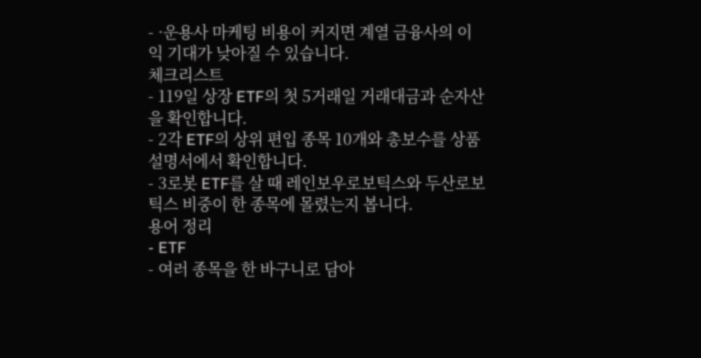- ·운용사 마케팅 비용이 커지면 계열 금융사의 이익 기대가 낮아질 수 있습니다.
체크리스트
- 119일 상장 ETF의 첫 5거래일 거래대금과 순자산을 확인합니다.
- 2각 ETF의 상위 편입 종목 10개와 총보수를 상품 설명서에서 확인합니다.
- 3로봇 ETF를 살 때 레인보우로보틱스와 두산로보틱스 비중이 한 종목에 몰렸는지 봅니다.
용어 정리
- ETF
- 여러 종목을 한 바구니로 담아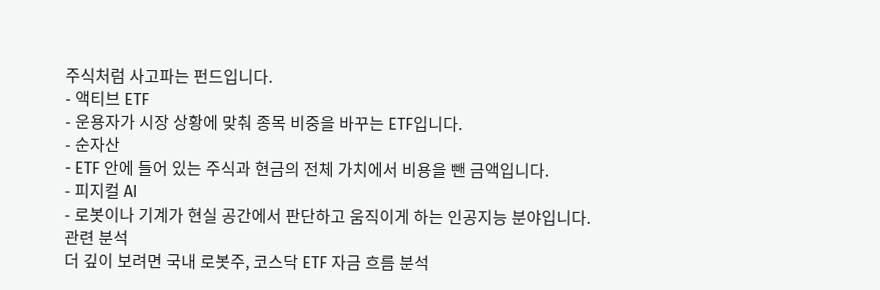주식처럼 사고파는 펀드입니다.
- 액티브 ETF
- 운용자가 시장 상황에 맞춰 종목 비중을 바꾸는 ETF입니다.
- 순자산
- ETF 안에 들어 있는 주식과 현금의 전체 가치에서 비용을 뺀 금액입니다.
- 피지컬 AI
- 로봇이나 기계가 현실 공간에서 판단하고 움직이게 하는 인공지능 분야입니다.
관련 분석
더 깊이 보려면 국내 로봇주, 코스닥 ETF 자금 흐름 분석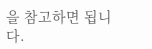을 참고하면 됩니다.